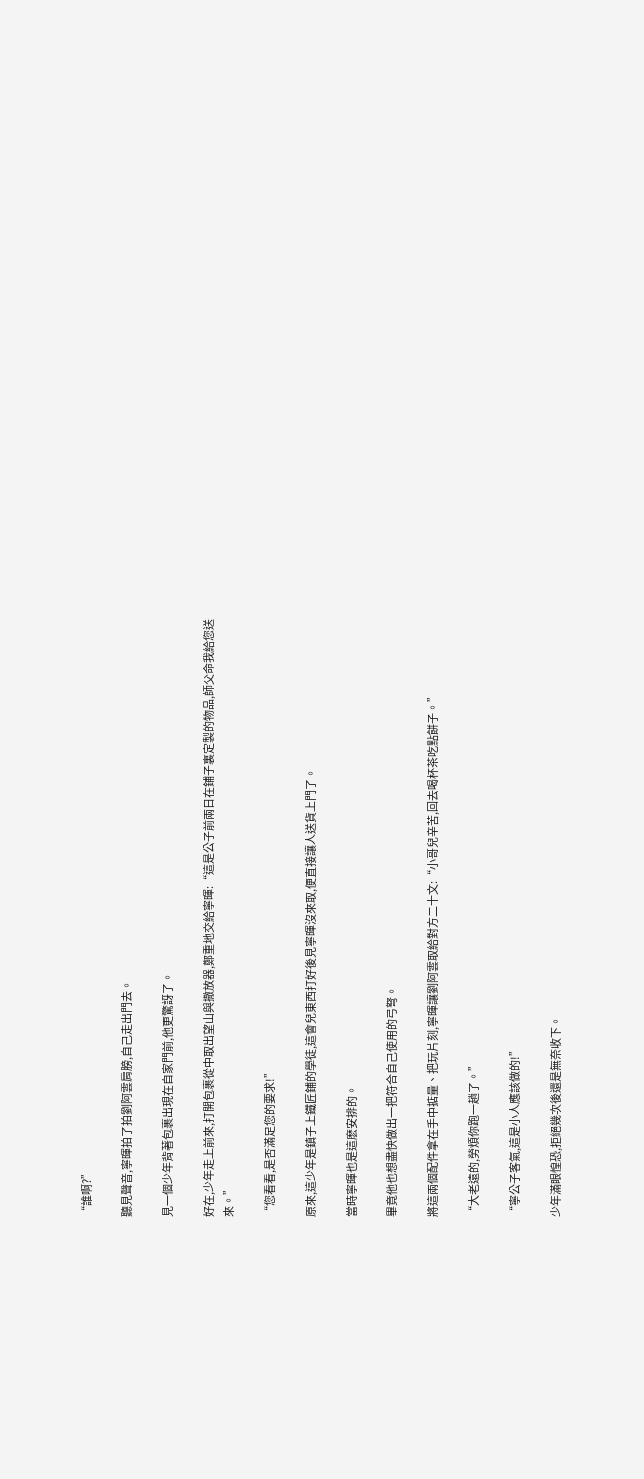“誰啊?”

聽見聲音,寧暉拍了拍劉阿雲肩膀,自己走出門去。

見一個少年背著包裹出現在自家門前,他更驚訝了。

好在,少年走上前來,打開包裹從中取出望山與撒放器,鄭重地交給寧暉:“這是公子前兩日在鋪子裏定製的物品,師父命我給您送來。”

“您看看,是否滿足您的要求!”

原來,這少年是鎮子上鐵匠鋪的學徒,這會兒東西打好後見寧暉沒來取,便直接讓人送貨上門了。

當時寧暉也是這麽安排的。

畢竟他也想盡快做出一把符合自己使用的弓弩。

將這兩個配件拿在手中掂量、把玩片刻,寧暉讓劉阿雲取給對方二十文:“小哥兒辛苦,回去喝杯茶吃點餅子。”

“大老遠的,勞煩你跑一趟了。”

“寧公子客氣,這是小人應該做的!”

少年滿眼惶恐,拒絕幾次後還是無奈收下。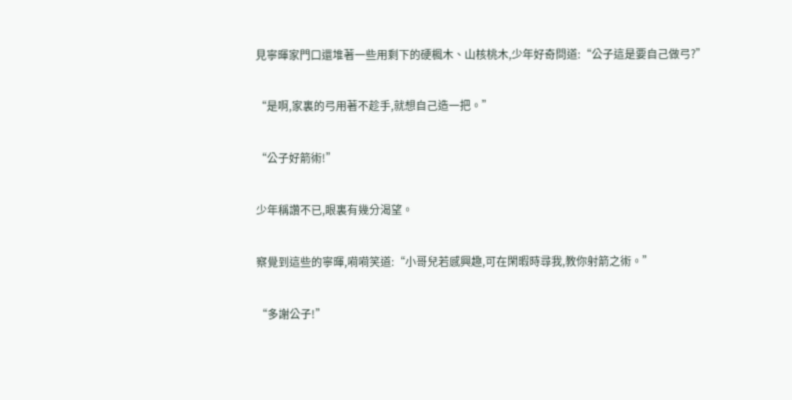見寧暉家門口還堆著一些用剩下的硬楓木、山核桃木,少年好奇問道:“公子這是要自己做弓?”

“是啊,家裏的弓用著不趁手,就想自己造一把。”

“公子好箭術!”

少年稱讚不已,眼裏有幾分渴望。

察覺到這些的寧暉,嗬嗬笑道:“小哥兒若感興趣,可在閑暇時尋我,教你射箭之術。”

“多謝公子!”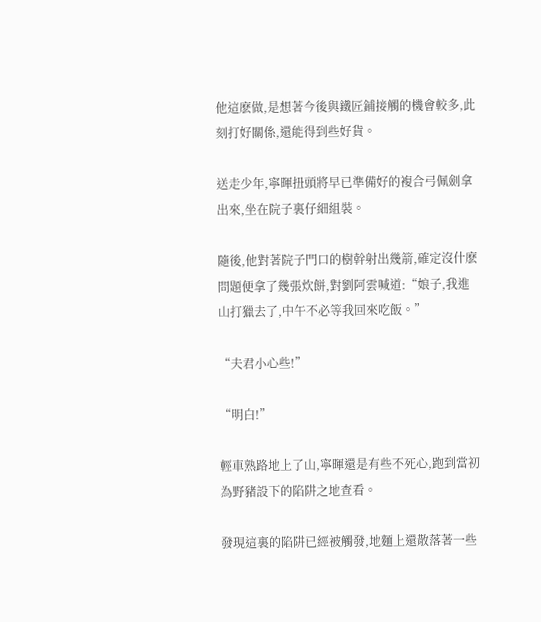他這麽做,是想著今後與鐵匠鋪接觸的機會較多,此刻打好關係,還能得到些好貨。

送走少年,寧暉扭頭將早已準備好的複合弓佩劍拿出來,坐在院子裏仔細組裝。

隨後,他對著院子門口的樹幹射出幾箭,確定沒什麽問題便拿了幾張炊餅,對劉阿雲喊道:“娘子,我進山打獵去了,中午不必等我回來吃飯。”

“夫君小心些!”

“明白!”

輕車熟路地上了山,寧暉還是有些不死心,跑到當初為野豬設下的陷阱之地查看。

發現這裏的陷阱已經被觸發,地麵上還散落著一些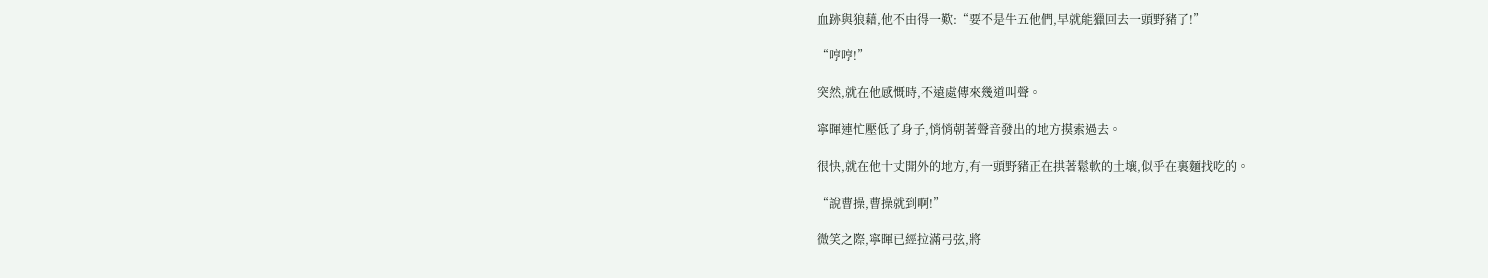血跡與狼藉,他不由得一歎:“要不是牛五他們,早就能獵回去一頭野豬了!”

“哼哼!”

突然,就在他感慨時,不遠處傳來幾道叫聲。

寧暉連忙壓低了身子,悄悄朝著聲音發出的地方摸索過去。

很快,就在他十丈開外的地方,有一頭野豬正在拱著鬆軟的土壤,似乎在裏麵找吃的。

“說曹操,曹操就到啊!”

微笑之際,寧暉已經拉滿弓弦,將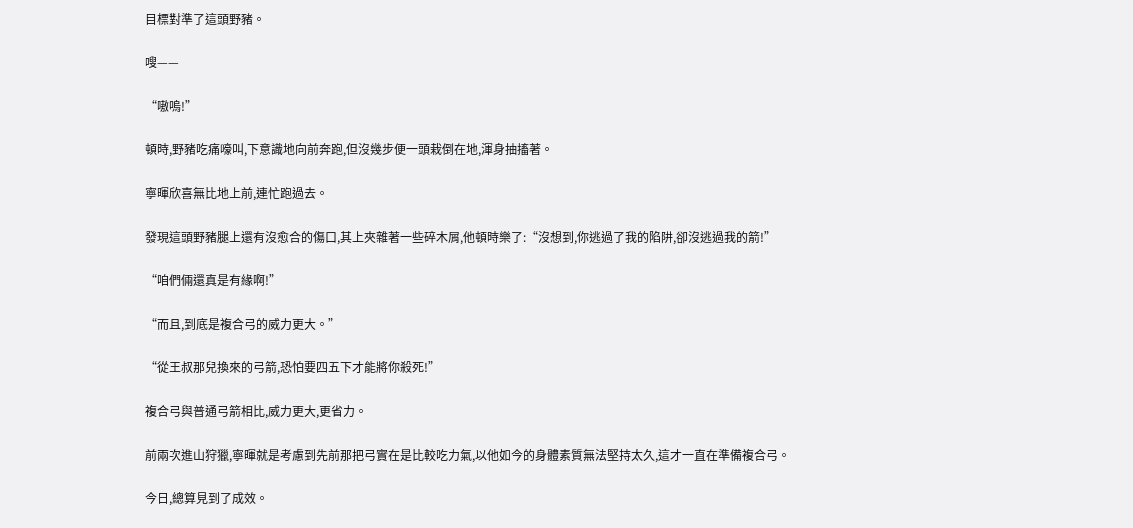目標對準了這頭野豬。

嗖——

“嗷嗚!”

頓時,野豬吃痛嚎叫,下意識地向前奔跑,但沒幾步便一頭栽倒在地,渾身抽搐著。

寧暉欣喜無比地上前,連忙跑過去。

發現這頭野豬腿上還有沒愈合的傷口,其上夾雜著一些碎木屑,他頓時樂了:“沒想到,你逃過了我的陷阱,卻沒逃過我的箭!”

“咱們倆還真是有緣啊!”

“而且,到底是複合弓的威力更大。”

“從王叔那兒換來的弓箭,恐怕要四五下才能將你殺死!”

複合弓與普通弓箭相比,威力更大,更省力。

前兩次進山狩獵,寧暉就是考慮到先前那把弓實在是比較吃力氣,以他如今的身體素質無法堅持太久,這才一直在準備複合弓。

今日,總算見到了成效。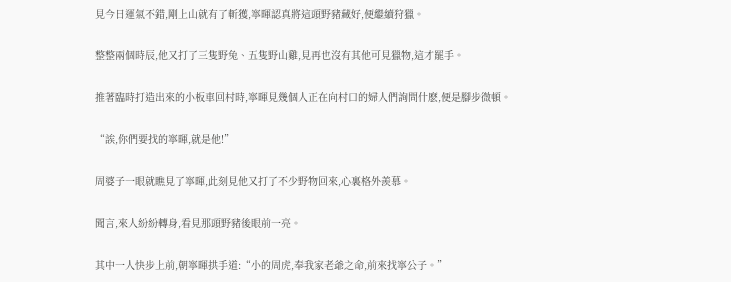見今日運氣不錯,剛上山就有了斬獲,寧暉認真將這頭野豬藏好,便繼續狩獵。

整整兩個時辰,他又打了三隻野兔、五隻野山雞,見再也沒有其他可見獵物,這才罷手。

推著臨時打造出來的小板車回村時,寧暉見幾個人正在向村口的婦人們詢問什麽,便是腳步微頓。

“誒,你們要找的寧暉,就是他!”

周婆子一眼就瞧見了寧暉,此刻見他又打了不少野物回來,心裏格外羨慕。

聞言,來人紛紛轉身,看見那頭野豬後眼前一亮。

其中一人快步上前,朝寧暉拱手道:“小的周虎,奉我家老爺之命,前來找寧公子。”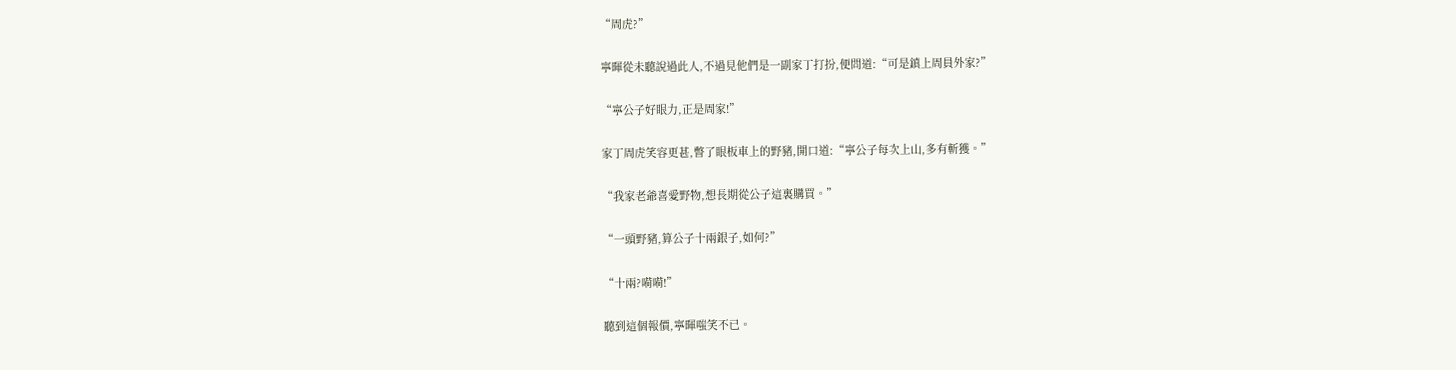“周虎?”

寧暉從未聽說過此人,不過見他們是一副家丁打扮,便問道:“可是鎮上周員外家?”

“寧公子好眼力,正是周家!”

家丁周虎笑容更甚,瞥了眼板車上的野豬,開口道:“寧公子每次上山,多有斬獲。”

“我家老爺喜愛野物,想長期從公子這裏購買。”

“一頭野豬,算公子十兩銀子,如何?”

“十兩?嗬嗬!”

聽到這個報價,寧暉嗤笑不已。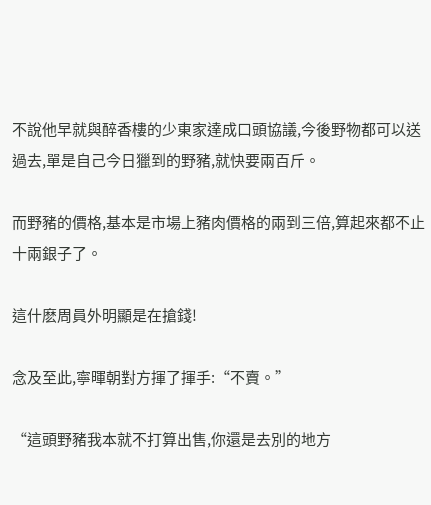不說他早就與醉香樓的少東家達成口頭協議,今後野物都可以送過去,單是自己今日獵到的野豬,就快要兩百斤。

而野豬的價格,基本是市場上豬肉價格的兩到三倍,算起來都不止十兩銀子了。

這什麽周員外明顯是在搶錢!

念及至此,寧暉朝對方揮了揮手:“不賣。”

“這頭野豬我本就不打算出售,你還是去別的地方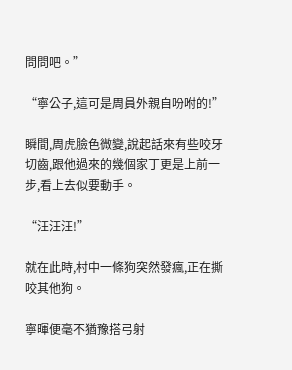問問吧。”

“寧公子,這可是周員外親自吩咐的!”

瞬間,周虎臉色微變,說起話來有些咬牙切齒,跟他過來的幾個家丁更是上前一步,看上去似要動手。

“汪汪汪!”

就在此時,村中一條狗突然發瘋,正在撕咬其他狗。

寧暉便毫不猶豫搭弓射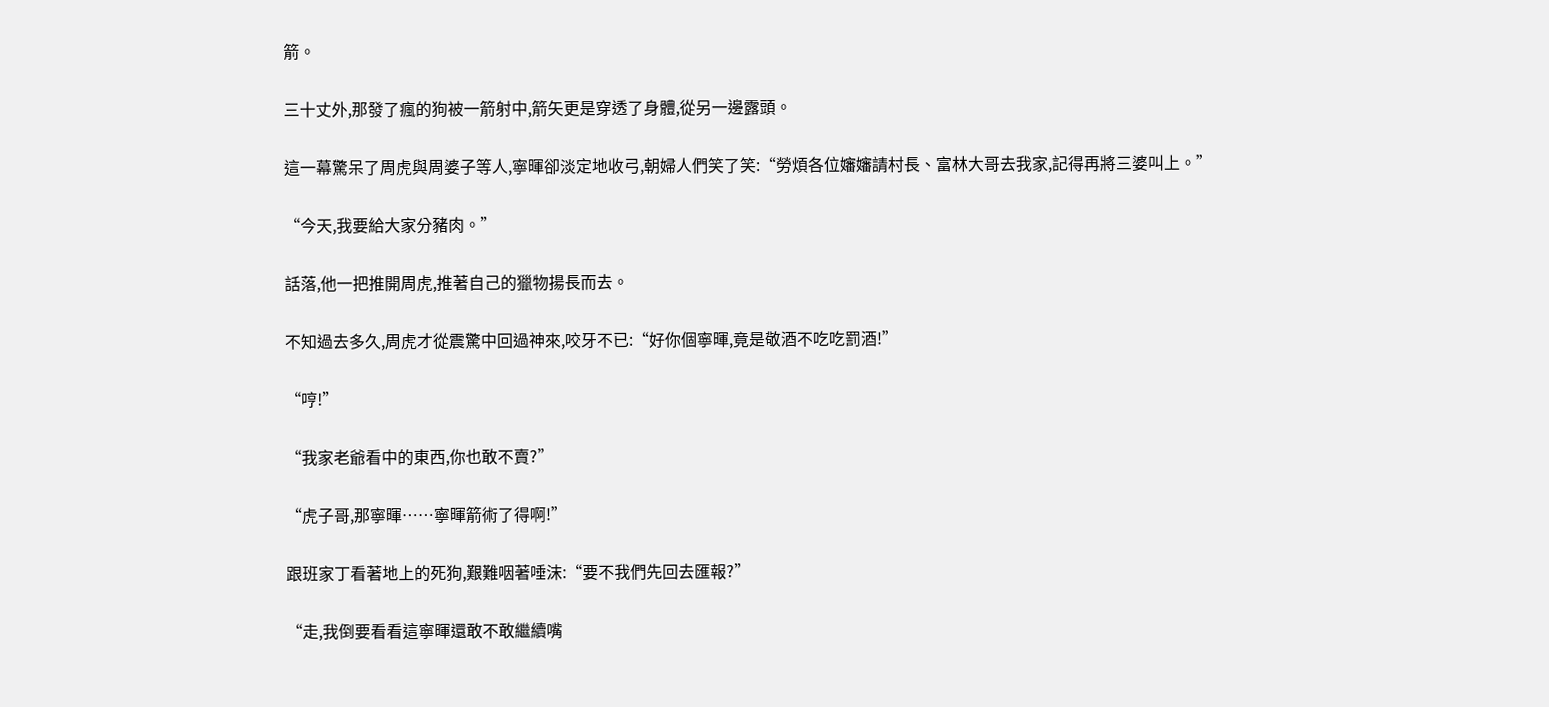箭。

三十丈外,那發了瘋的狗被一箭射中,箭矢更是穿透了身體,從另一邊露頭。

這一幕驚呆了周虎與周婆子等人,寧暉卻淡定地收弓,朝婦人們笑了笑:“勞煩各位嬸嬸請村長、富林大哥去我家,記得再將三婆叫上。”

“今天,我要給大家分豬肉。”

話落,他一把推開周虎,推著自己的獵物揚長而去。

不知過去多久,周虎才從震驚中回過神來,咬牙不已:“好你個寧暉,竟是敬酒不吃吃罰酒!”

“哼!”

“我家老爺看中的東西,你也敢不賣?”

“虎子哥,那寧暉……寧暉箭術了得啊!”

跟班家丁看著地上的死狗,艱難咽著唾沫:“要不我們先回去匯報?”

“走,我倒要看看這寧暉還敢不敢繼續嘴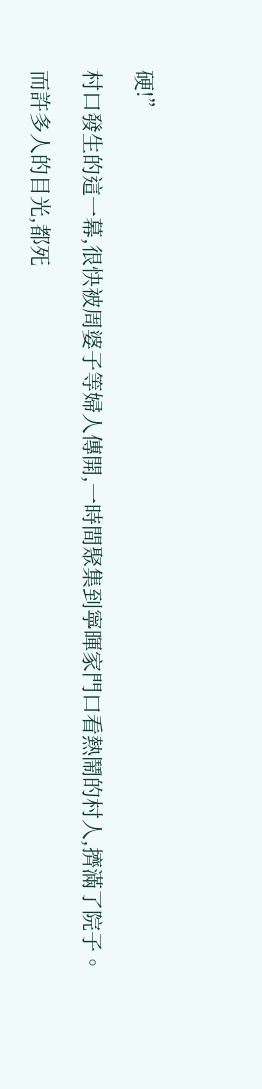硬!”

村口發生的這一幕,很快被周婆子等婦人傳開,一時間聚集到寧暉家門口看熱鬧的村人,擠滿了院子。

而許多人的目光,都死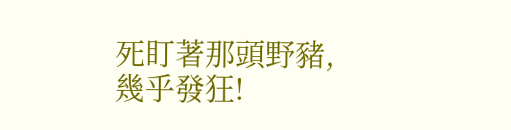死盯著那頭野豬,幾乎發狂!